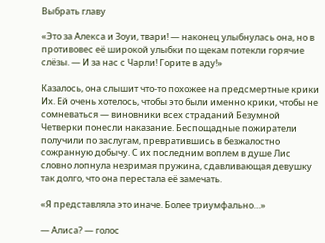Выбрать главу

«Это за Алекса и Зоуи, твари! — наконец улыбнулась она, но в противовес её широкой улыбки по щекам потекли горячие слёзы. — И за нас с Чарли! Горите в аду!»

Казалось, она слышит что-то похожее на предсмертные крики Их. Ей очень хотелось, чтобы это были именно крики, чтобы не сомневаться — виновники всех страданий Безумной Четверки понесли наказание. Беспощадные пожиратели получили по заслугам, превратившись в безжалостно сожранную добычу. С их последним воплем в душе Лис словно лопнула незримая пружина, сдавливающая девушку так долго, что она перестала её замечать.

«Я представляла это иначе. Более триумфально…»

— Алиса? — голос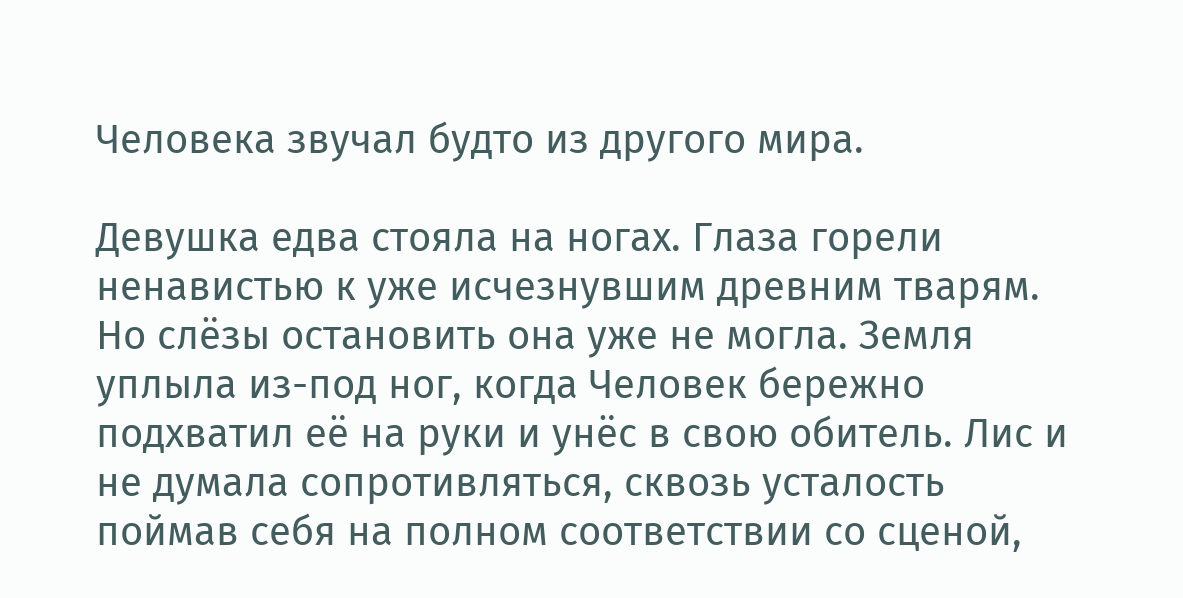Человека звучал будто из другого мира.

Девушка едва стояла на ногах. Глаза горели ненавистью к уже исчезнувшим древним тварям. Но слёзы остановить она уже не могла. Земля уплыла из-под ног, когда Человек бережно подхватил её на руки и унёс в свою обитель. Лис и не думала сопротивляться, сквозь усталость поймав себя на полном соответствии со сценой,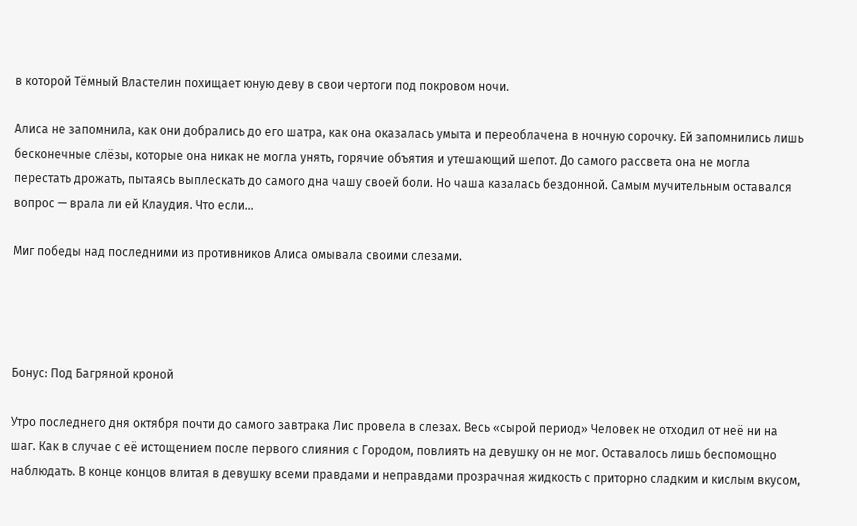в которой Тёмный Властелин похищает юную деву в свои чертоги под покровом ночи.

Алиса не запомнила, как они добрались до его шатра, как она оказалась умыта и переоблачена в ночную сорочку. Ей запомнились лишь бесконечные слёзы, которые она никак не могла унять, горячие объятия и утешающий шепот. До самого рассвета она не могла перестать дрожать, пытаясь выплескать до самого дна чашу своей боли. Но чаша казалась бездонной. Самым мучительным оставался вопрос — врала ли ей Клаудия. Что если…

Миг победы над последними из противников Алиса омывала своими слезами.




Бонус: Под Багряной кроной

Утро последнего дня октября почти до самого завтрака Лис провела в слезах. Весь «сырой период» Человек не отходил от неё ни на шаг. Как в случае с её истощением после первого слияния с Городом, повлиять на девушку он не мог. Оставалось лишь беспомощно наблюдать. В конце концов влитая в девушку всеми правдами и неправдами прозрачная жидкость с приторно сладким и кислым вкусом,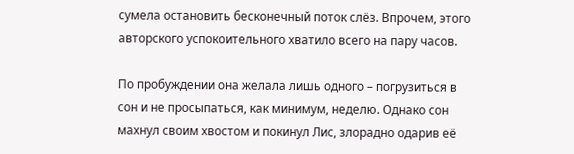сумела остановить бесконечный поток слёз. Впрочем, этого авторского успокоительного хватило всего на пару часов.

По пробуждении она желала лишь одного – погрузиться в сон и не просыпаться, как минимум, неделю. Однако сон махнул своим хвостом и покинул Лис, злорадно одарив её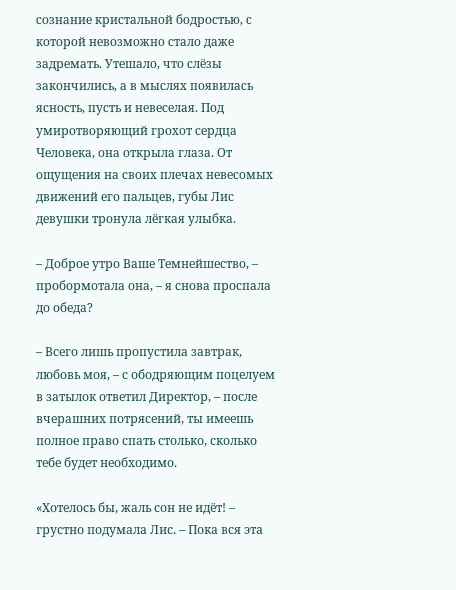сознание кристальной бодростью, с которой невозможно стало даже задремать. Утешало, что слёзы закончились, а в мыслях появилась ясность, пусть и невеселая. Под умиротворяющий грохот сердца Человека, она открыла глаза. От ощущения на своих плечах невесомых движений его пальцев, губы Лис девушки тронула лёгкая улыбка.

– Доброе утро Ваше Темнейшество, – пробормотала она, – я снова проспала до обеда?

– Всего лишь пропустила завтрак, любовь моя, – с ободряющим поцелуем в затылок ответил Директор, – после вчерашних потрясений, ты имеешь полное право спать столько, сколько тебе будет необходимо.

«Хотелось бы, жаль сон не идёт! – грустно подумала Лис. – Пока вся эта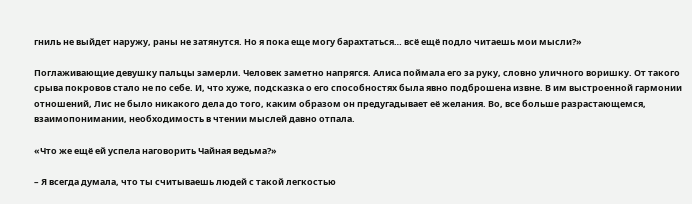гниль не выйдет наружу, раны не затянутся. Но я пока еще могу барахтаться… всё ещё подло читаешь мои мысли?»

Поглаживающие девушку пальцы замерли. Человек заметно напрягся. Алиса поймала его за руку, словно уличного воришку. От такого срыва покровов стало не по себе. И, что хуже, подсказка о его способностях была явно подброшена извне. В им выстроенной гармонии отношений, Лис не было никакого дела до того, каким образом он предугадывает её желания. Во, все больше разрастающемся, взаимопонимании, необходимость в чтении мыслей давно отпала.

«Что же ещё ей успела наговорить Чайная ведьма?»

– Я всегда думала, что ты считываешь людей с такой легкостью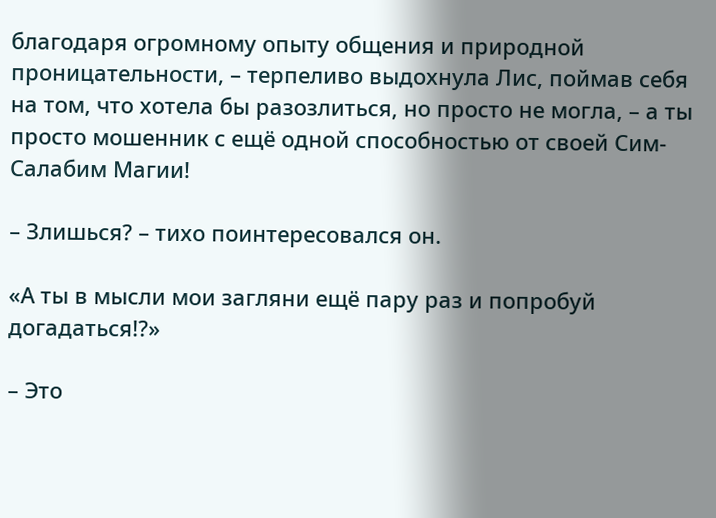благодаря огромному опыту общения и природной проницательности, – терпеливо выдохнула Лис, поймав себя на том, что хотела бы разозлиться, но просто не могла, – а ты просто мошенник с ещё одной способностью от своей Сим-Салабим Магии!

– Злишься? – тихо поинтересовался он.

«А ты в мысли мои загляни ещё пару раз и попробуй догадаться!?»

– Это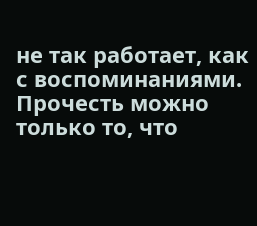не так работает, как с воспоминаниями. Прочесть можно только то, что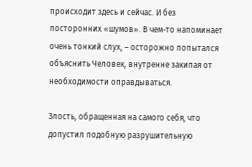происходит здесь и сейчас. И без посторонних «шумов». В чем-то напоминает очень тонкий слух, – осторожно попытался объяснить Человек, внутренне закипая от необходимости оправдываться.

Злость, обращенная на самого себя, что допустил подобную разрушительную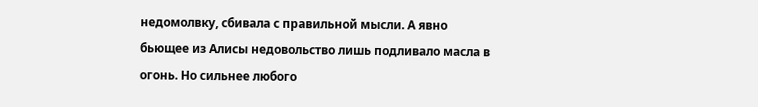недомолвку, сбивала с правильной мысли. А явно бьющее из Алисы недовольство лишь подливало масла в огонь. Но сильнее любого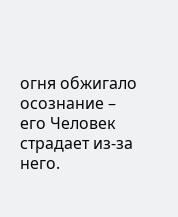огня обжигало осознание – его Человек страдает из-за него.